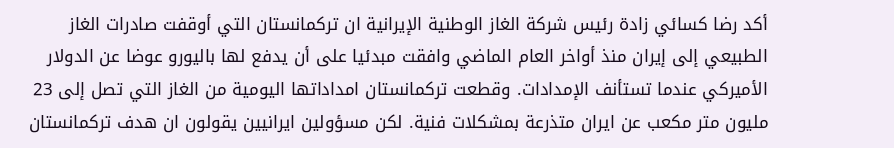أكد رضا كسائي زادة رئيس شركة الغاز الوطنية الإيرانية ان تركمانستان التي أوقفت صادرات الغاز الطبيعي إلى إيران منذ أواخر العام الماضي وافقت مبدئيا على أن يدفع لها باليورو عوضا عن الدولار الأميركي عندما تستأنف الإمدادات. وقطعت تركمانستان امداداتها اليومية من الغاز التي تصل إلى 23 مليون متر مكعب عن ايران متذرعة بمشكلات فنية. لكن مسؤولين ايرانيين يقولون ان هدف تركمانستان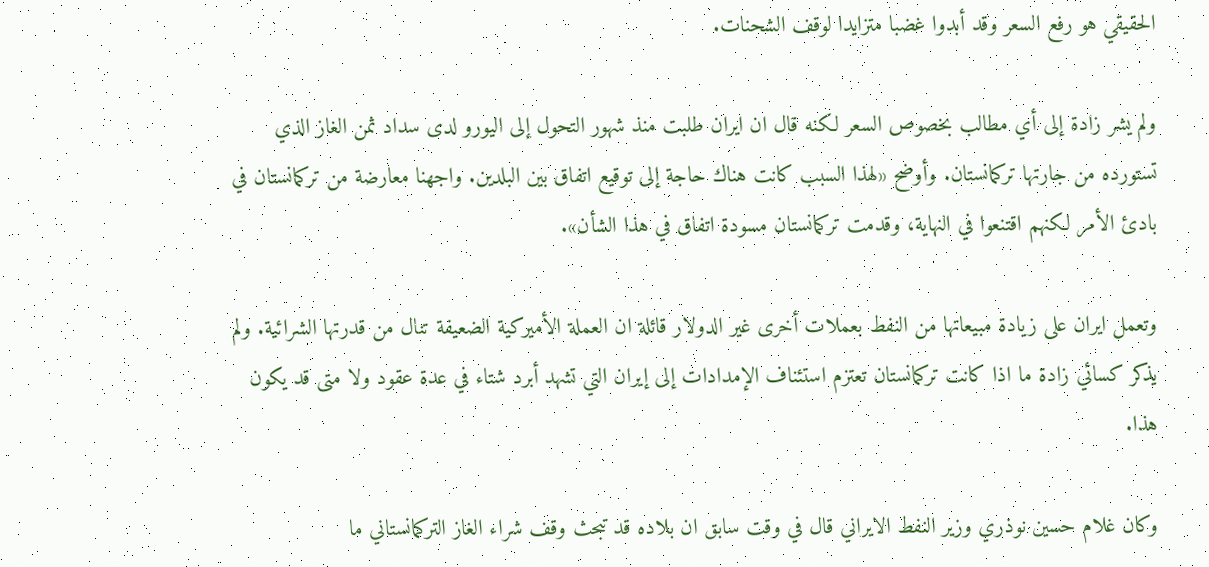الحقيقي هو رفع السعر وقد أبدوا غضبا متزايدا لوقف الشحنات.

ولم يشر زادة إلى أي مطالب بخصوص السعر لكنه قال ان ايران طلبت منذ شهور التحول إلى اليورو لدى سداد ثمن الغاز الذي تستورده من جارتها تركمانستان. وأوضح «لهذا السبب كانت هناك حاجة إلى توقيع اتفاق بين البلدين. واجهنا معارضة من تركمانستان في بادئ الأمر لكنهم اقتنعوا في النهاية، وقدمت تركمانستان مسودة اتفاق في هذا الشأن».

وتعمل ايران على زيادة مبيعاتها من النفط بعملات أخرى غير الدولار قائلة ان العملة الأميركية الضعيفة تنال من قدرتها الشرائية. ولم يذكر كسائي زادة ما اذا كانت تركمانستان تعتزم استئناف الإمدادات إلى إيران التي تشهد أبرد شتاء في عدة عقود ولا متى قد يكون هذا.

وكان غلام حسين نوذري وزير النفط الايراني قال في وقت سابق ان بلاده قد تبحث وقف شراء الغاز التركمانستاني ما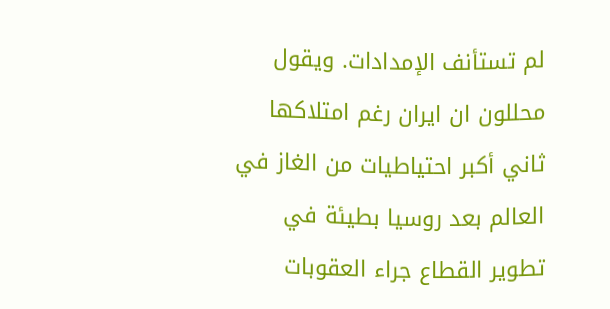لم تستأنف الإمدادات. ويقول محللون ان ايران رغم امتلاكها ثاني أكبر احتياطيات من الغاز في العالم بعد روسيا بطيئة في تطوير القطاع جراء العقوبات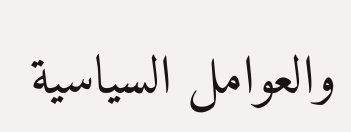والعوامل السياسية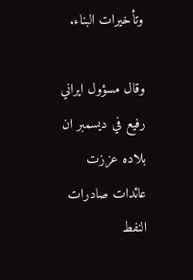وتأخيرات البناء.

وقال مسؤول ايراني رفيع في ديسمبر ان بلاده عززت عائدات صادرات النفط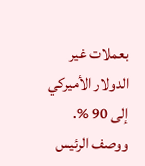بعملات غير الدولار الأميركي إلى 90 %. ووصف الرئيس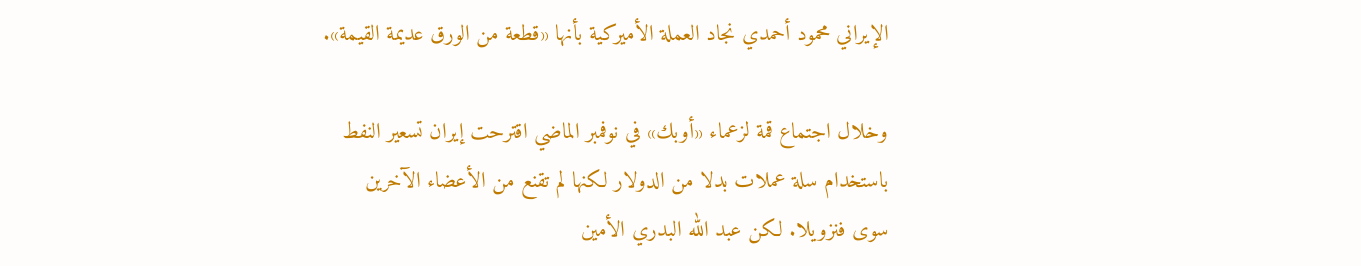الإيراني محمود أحمدي نجاد العملة الأميركية بأنها «قطعة من الورق عديمة القيمة».

وخلال اجتماع قمة لزعماء «أوبك» في نوفمبر الماضي اقترحت إيران تسعير النفط باستخدام سلة عملات بدلا من الدولار لكنها لم تقنع من الأعضاء الآخرين سوى فنزويلا. لكن عبد الله البدري الأمين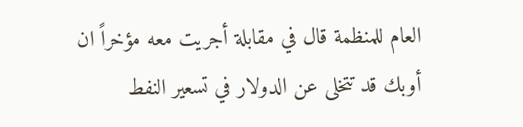العام للمنظمة قال في مقابلة أجريت معه مؤخراً ان أوبك قد تتخلى عن الدولار في تسعير النفط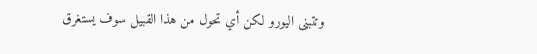وتتبنى اليورو لكن أي تحول من هذا القبيل سوف يستغرق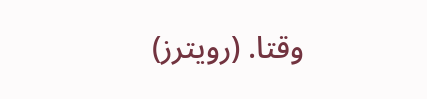وقتا. (رويترز)